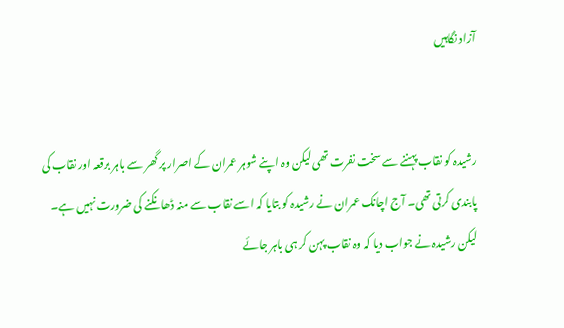آزاد نگاہیں


رشیدہ کو نقاب پہننے سے سخت نفرت تھی لیکن وہ اپنے شوہر عمران کے اصرار پر گھر سے باہر برقعہ اور نقاب کی پابندی کرتی تھی۔ آج اچانک عمران نے رشیدہ کو بتایا کہ اسے نقاب سے منہ ڈھانکنے کی ضرورت نہیں ہے۔ لیکن رشیدہ نے جواب دیا کہ وہ نقاب پہن کر ہی باہر جائے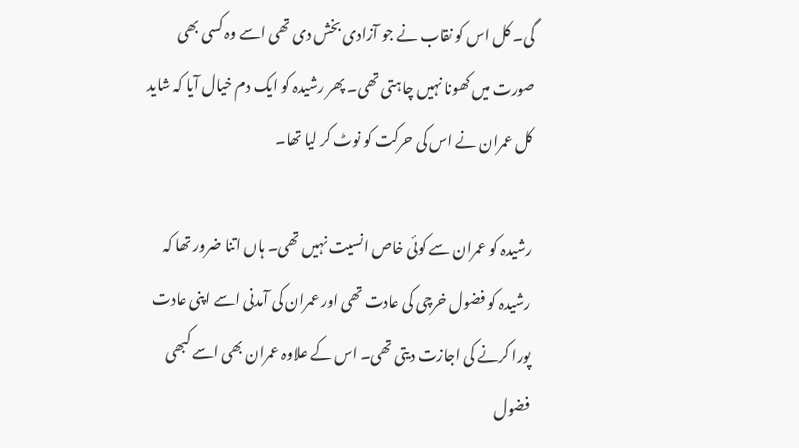گی۔ کل اس کو نقاب نے جو آزادی بخش دی تھی اسے وہ کسی بھی صورت میں کھونا نہیں چاہتی تھی۔ پھر رشیدہ کو ایک دم خیال آیا کہ شاید کل عمران نے اس کی حرکت کو نوٹ کر لیا تھا۔

رشیدہ کو عمران سے کوئی خاص انسیت نہیں تھی۔ ہاں اتنا ضرور تھا کہ رشیدہ کو فضول خرچی کی عادت تھی اور عمران کی آمدنی اسے اپنی عادت پورا کرنے کی اجازت دیتی تھی۔ اس کے علاوہ عمران بھی اسے کبھی فضول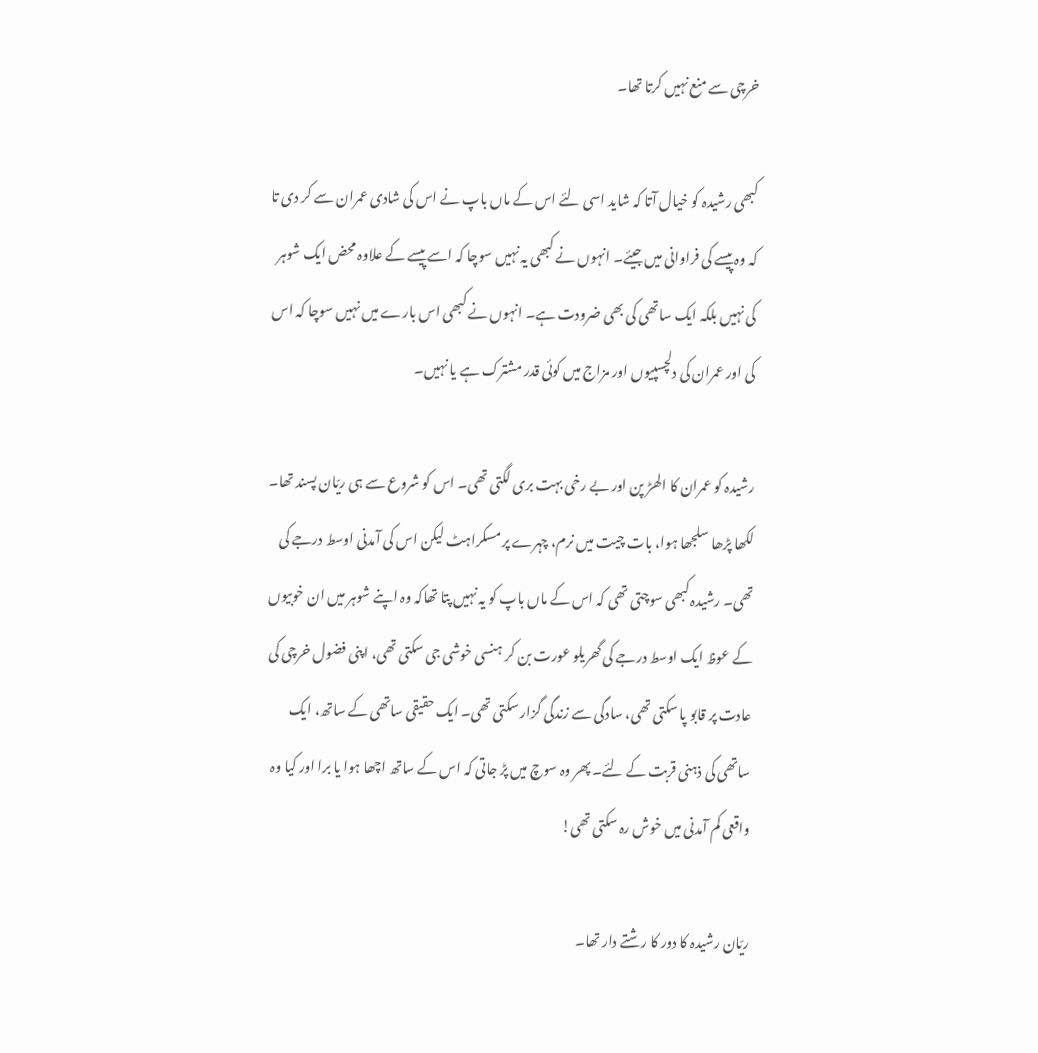خرچی سے منع نہیں کرتا تھا۔

کبھی رشیدہ کو خیال آتا کہ شاید اسی لئے اس کے ماں باپ نے اس کی شادی عمران سے کر دی تا کہ وہ پیسے کی فراوانی میں جیئے۔ انہوں نے کبھی یہ نہیں سوچا کہ اسے پیسے کے علاوہ محض ایک شوہر کی نہیں بلکہ ایک ساتھی کی بھی ضرودت ہے۔ انہوں نے کبھی اس بارے میں نہیں سوچا کہ اس کی اور عمران کی دلچسپیوں اور مزاج میں کوئی قدر مشترک ہے یا نہیں۔

رشیدہ کو عمران کا الھڑ پن اور بے رخی بہت بری لگتی تھی۔ اس کو شروع سے ہی ریّان پسند تھا۔ لکھا پڑھا سلجھا ہوا، بات چیت میں نرم، چہرے پر مسکراہٹ لیکن اس کی آمدنی اوسط درجے کی تھی۔ رشیدہ کبھی سوچتی تھی کہ اس کے ماں باپ کو یہ نہیں پتا تھاکہ وہ اپنے شوہر میں ان خوبیوں کے عوظ ایک اوسط درجے کی گھریلو عورت بن کر ہنسی خوشی جی سکتی تھی، اپنی فضول خرچی کی عادت پر قابو پا سکتی تھی، سادگی سے زندگی گزار سکتی تھی۔ ایک حقیقی ساتھی کے ساتھ، ایک ساتھی کی ذہنی قربت کے لئے۔ پھر وہ سوچ میں پڑ جاتی کہ اس کے ساتھ اچھا ہوا یا برا اور کیا وہ واقعی کم آمدنی میں خوش رہ سکتی تھی!

ریّان رشیدہ کا دور کا رشتے دار تھا۔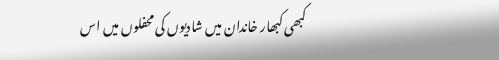کبھی کبھار خاندان میں شادیوں کی محفلوں میں اس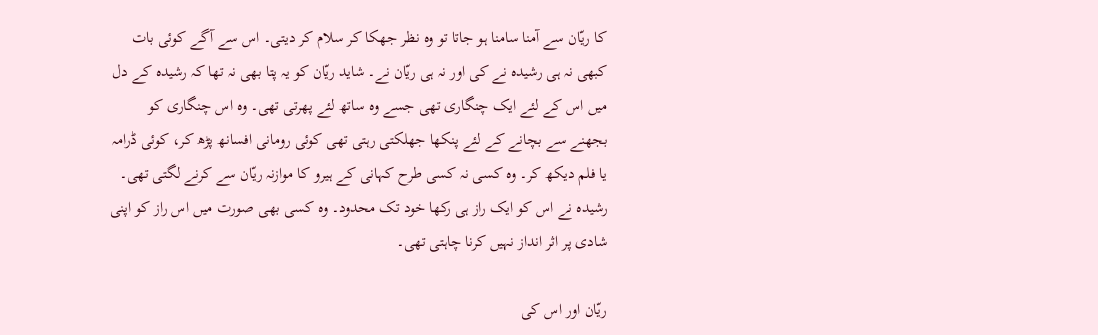کا ریّان سے آمنا سامنا ہو جاتا تو وہ نظر جھکا کر سلام کر دیتی۔ اس سے آگے کوئی بات کبھی نہ ہی رشیدہ نے کی اور نہ ہی ریّان نے۔ شاید ریّان کو یہ پتا بھی نہ تھا کہ رشیدہ کے دل میں اس کے لئے ایک چنگاری تھی جسے وہ ساتھ لئے پھرتی تھی۔ وہ اس چنگاری کو بجھنے سے بچانے کے لئے پنکھا جھلکتی رہتی تھی کوئی رومانی افسانھ پڑھ کر، کوئی ڈرامہ یا فلم دیکھ کر۔ وہ کسی نہ کسی طرح کہانی کے ہیرو کا موازنہ ریّان سے کرنے لگتی تھی۔ رشیدہ نے اس کو ایک راز ہی رکھا خود تک محدود۔ وہ کسی بھی صورت میں اس راز کو اپنی شادی پر اثر انداز نہیں کرنا چاہتی تھی۔

ریّان اور اس کی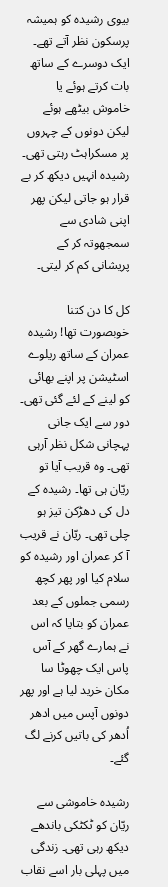بیوی رشیدہ کو ہمیشہ پرسکون نظر آتے تھے۔ ایک دوسرے کے ساتھ بات کرتے ہوئے یا خاموش بیٹھے ہوئے لیکن دونوں کے چہروں پر مسکراہٹ رہتی تھی۔ رشیدہ انہیں دیکھ کر بے قرار ہو جاتی لیکن پھر اپنی شادی سے سمجھوتہ کر کے پریشانی کم کر لیتی۔

کل کا دن کتنا خوبصورت تھا! رشیدہ عمران کے ساتھ ریلوے اسٹیشن پر اپنے بھائی کو لینے کے لئے گئی تھی۔ دور سے ایک جانی پہچانی شکل نظر آرہی تھی۔ وہ قریب آیا تو ریّان ہی تھا۔ رشیدہ کے دل کی دھڑکن تیز ہو چلی تھی۔ ریّان نے قریب آ کر عمران اور رشیدہ کو سلام کیا اور پھر کچھ رسمی جملوں کے بعد عمران کو بتایا کہ اس نے ہمارے گھر کے آس پاس ایک چھوٹا سا مکان خرید لیا ہے اور پھر دونوں آپس میں ادھر اُدھر کی باتیں کرنے لگ گئے۔

رشیدہ خاموشی سے ریّان کو ٹکٹکی باندھے دیکھ رہی تھی۔ زندگی میں پہلی بار اسے نقاب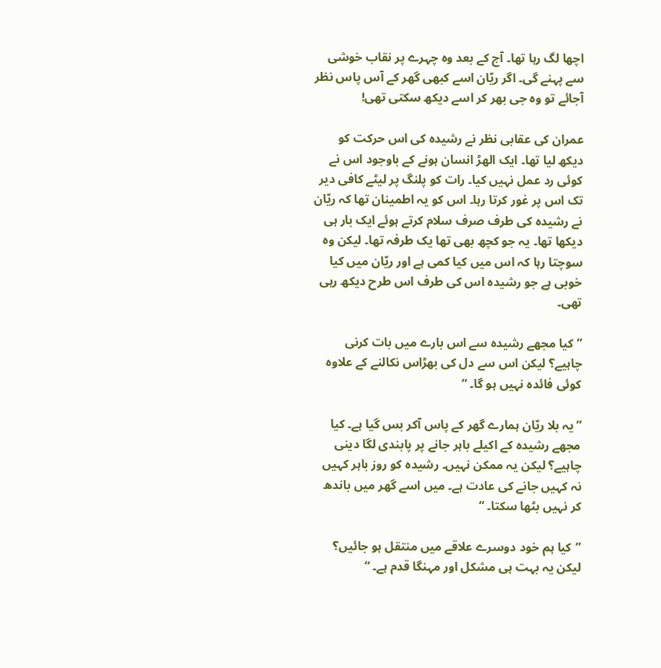اچھا لگ رہا تھا۔ آج کے بعد وہ چہرے پر نقاب خوشی سے پہنے گی۔ اگر ریّان اسے کبھی گھر کے آس پاس نظر آجائے تو وہ جی بھر کر اسے دیکھ سکتی تھی!

عمران کی عقابی نظر نے رشیدہ کی اس حرکت کو دیکھ لیا تھا۔ ایک الھڑ انسان ہونے کے باوجود اس نے کوئی رد عمل نہیں کیا۔ رات کو پلنگ پر لیٹے کافی دیر تک اس پر غور کرتا رہا۔ اس کو یہ اطمینان تھا کہ ریّان نے رشیدہ کی طرف صرف سلام کرتے ہوئے ایک بار ہی دیکھا تھا۔ یہ جو کچھ بھی تھا یک طرفہ تھا۔ لیکن وہ سوچتا رہا کہ اس میں کیا کمی ہے اور ریّان میں کیا خوبی ہے جو رشیدہ اس کی طرف اس طرح دیکھ رہی تھی۔

”کیا مجھے رشیدہ سے اس بارے میں بات کرنی چاہیے؟ لیکن اس سے دل کی بھڑاس نکالنے کے علاوہ کوئی فائدہ نہیں ہو گا۔ “

”یہ بلا ریّان ہمارے گھر کے پاس آکر بس گیا ہے۔ کیا مجھے رشیدہ کے اکیلے باہر جانے پر پابندی لگا دینی چاہیے؟ لیکن یہ ممکن نہیں۔ رشیدہ کو روز باہر کہیں نہ کہیں جانے کی عادت ہے۔ میں اسے گھر میں باندھ کر نہیں بٹھا سکتا۔ “

”کیا ہم خود دوسرے علاقے میں منتقل ہو جائیں؟ لیکن یہ بہت ہی مشکل اور مہنگا قدم ہے۔ “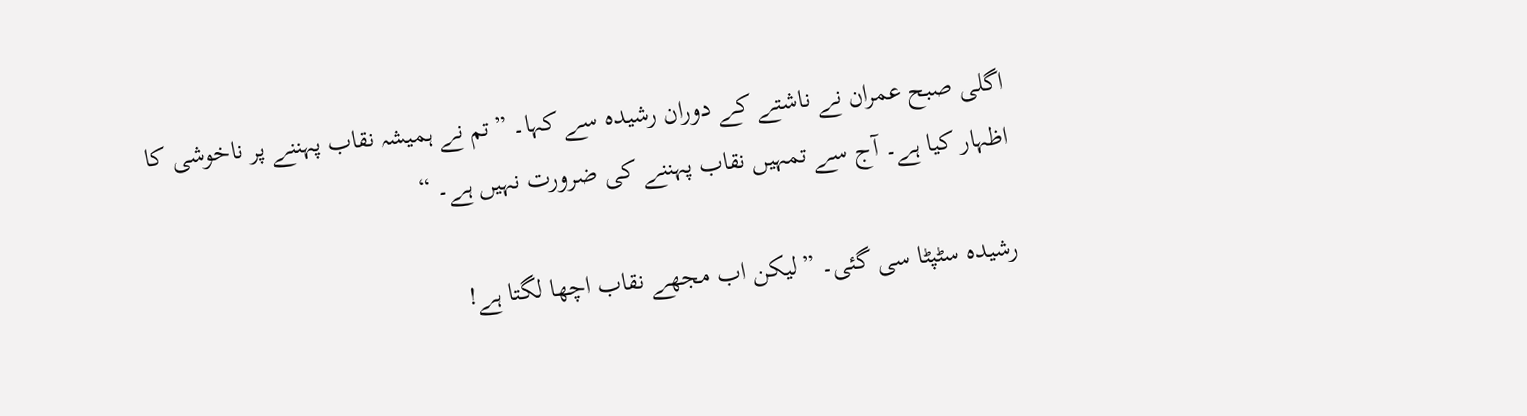اگلی صبح عمران نے ناشتے کے دوران رشیدہ سے کہا۔ ”تم نے ہمیشہ نقاب پہننے پر ناخوشی کا اظہار کیا ہے۔ آج سے تمہیں نقاب پہننے کی ضرورت نہیں ہے۔ “

رشیدہ سٹپٹا سی گئی۔ ”لیکن اب مجھے نقاب اچھا لگتا ہے!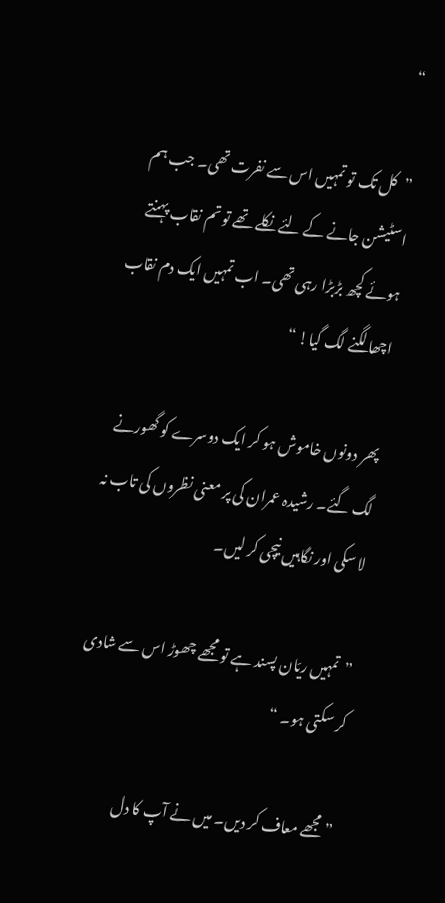“

”کل تک تو تمہیں اس سے نفرت تھی۔ جب ہم اسٹیشن جانے کے لئے نکلے تھے تو تم نقاب پہنتے ہوئے کچھ بڑبڑا رہی تھی۔ اب تمہیں ایک دم نقاب اچھا لگنے لگ گیا! “

پھر دونوں خاموش ہو کر ایک دوسرے کو گھورنے لگ گئے۔ رشیدہ عمران کی پر معنی نظروں کی تاب نہ لا سکی اور نگاہیں نیچی کر لیں۔

”تمہیں ریّان پسند ہے تو مجھے چھوڑ اس سے شادی کر سکتی ہو۔ “

”مجھے معاف کر دیں۔ میں نے آپ کا دل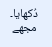دُکھایا۔ مجھے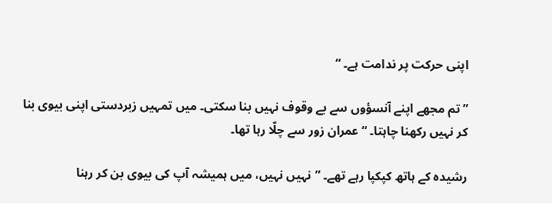اپنی حرکت پر ندامت ہے۔ “

”تم مجھے اپنے آنسؤوں سے بے وقوف نہیں بنا سکتی۔ میں تمہیں زبردستی اپنی بیوی بنا کر نہیں رکھنا چاہتا۔ “ عمران زور سے چلّا رہا تھا۔

رشیدہ کے ہاتھ کپکپا رہے تھے۔ ”نہیں نہیں، میں ہمیشہ آپ کی بیوی بن کر رہنا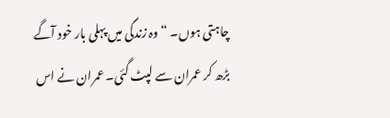چاہتی ہوں۔ “ وہ زندگی میں پہلی بار خود آگے بڑھ کر عمران سے لپٹ گئی۔ عمران نے اس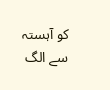کو آہستہ سے الگ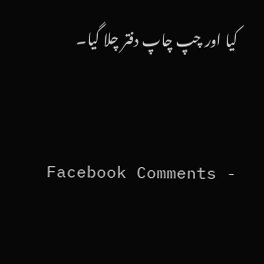کیا اور چپ چاپ دفتر چلا گیا۔


Facebook Comments -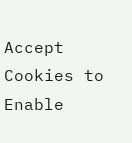Accept Cookies to Enable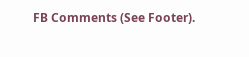FB Comments (See Footer).